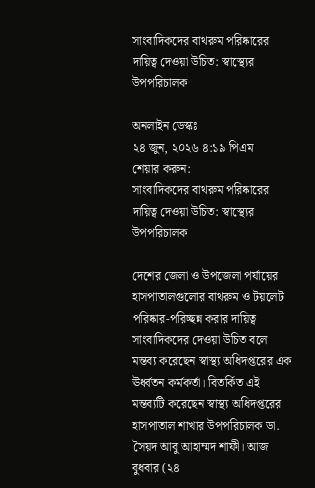সাংবাদিকদের বাথরুম পরিষ্কারের দায়িত্ব দেওয়া উচিত: স্বাস্থ্যের উপপরিচালক

অনলাইন ডেস্কঃ
২৪ জুন, ২০২৬ ৪:১৯ পিএম
শেয়ার করুন:
সাংবাদিকদের বাথরুম পরিষ্কারের দায়িত্ব দেওয়া উচিত: স্বাস্থ্যের উপপরিচালক

দেশের জেলা ও উপজেলা পর্যায়ের হাসপাতালগুলোর বাথরুম ও টয়লেট পরিষ্কার-পরিচ্ছন্ন করার দায়িত্ব সাংবাদিকদের দেওয়া উচিত বলে মন্তব্য করেছেন স্বাস্থ্য অধিদপ্তরের এক ঊর্ধ্বতন কর্মকর্তা। বিতর্কিত এই মন্তব্যটি করেছেন স্বাস্থ্য অধিদপ্তরের হাসপাতাল শাখার উপপরিচালক ডা. সৈয়দ আবু আহাম্মদ শাফী। আজ বুধবার (২৪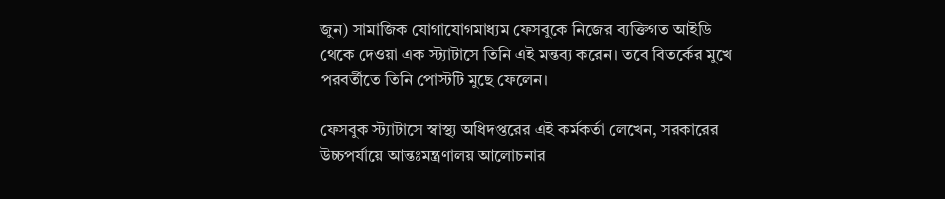জুন) সামাজিক যোগাযোগমাধ্যম ফেসবুকে নিজের ব্যক্তিগত আইডি থেকে দেওয়া এক স্ট্যাটাসে তিনি এই মন্তব্য করেন। তবে বিতর্কের মুখে পরবর্তীতে তিনি পোস্টটি মুছে ফেলেন।

ফেসবুক স্ট্যাটাসে স্বাস্থ্য অধিদপ্তরের এই কর্মকর্তা লেখেন, সরকারের উচ্চপর্যায়ে আন্তঃমন্ত্রণালয় আলোচনার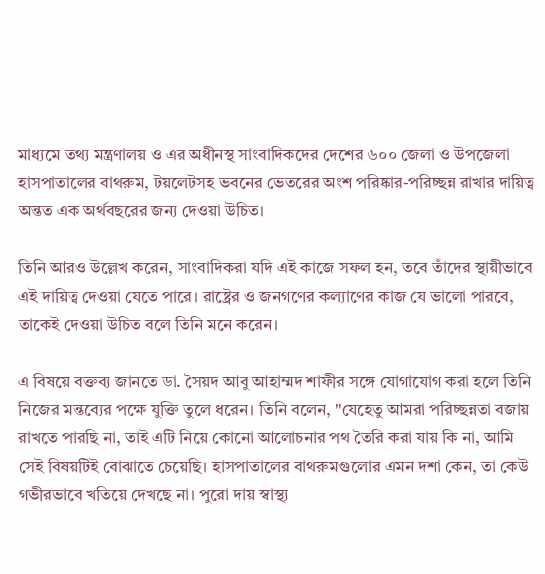মাধ্যমে তথ্য মন্ত্রণালয় ও এর অধীনস্থ সাংবাদিকদের দেশের ৬০০ জেলা ও উপজেলা হাসপাতালের বাথরুম, টয়লেটসহ ভবনের ভেতরের অংশ পরিষ্কার-পরিচ্ছন্ন রাখার দায়িত্ব অন্তত এক অর্থবছরের জন্য দেওয়া উচিত।

তিনি আরও উল্লেখ করেন, সাংবাদিকরা যদি এই কাজে সফল হন, তবে তাঁদের স্থায়ীভাবে এই দায়িত্ব দেওয়া যেতে পারে। রাষ্ট্রের ও জনগণের কল্যাণের কাজ যে ভালো পারবে, তাকেই দেওয়া উচিত বলে তিনি মনে করেন।

এ বিষয়ে বক্তব্য জানতে ডা. সৈয়দ আবু আহাম্মদ শাফীর সঙ্গে যোগাযোগ করা হলে তিনি নিজের মন্তব্যের পক্ষে যুক্তি তুলে ধরেন। তিনি বলেন, "যেহেতু আমরা পরিচ্ছন্নতা বজায় রাখতে পারছি না, তাই এটি নিয়ে কোনো আলোচনার পথ তৈরি করা যায় কি না, আমি সেই বিষয়টিই বোঝাতে চেয়েছি। হাসপাতালের বাথরুমগুলোর এমন দশা কেন, তা কেউ গভীরভাবে খতিয়ে দেখছে না। পুরো দায় স্বাস্থ্য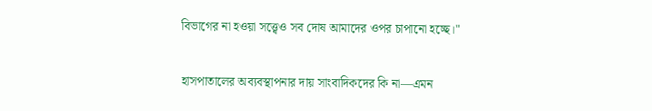বিভাগের না হওয়া সত্ত্বেও সব দোষ আমাদের ওপর চাপানো হচ্ছে।"

হাসপাতালের অব্যবস্থাপনার দায় সাংবাদিকদের কি না—এমন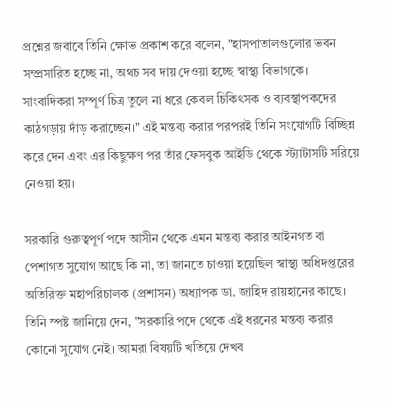প্রশ্নের জবাবে তিনি ক্ষোভ প্রকাশ করে বলেন, "হাসপাতালগুলোর ভবন সম্প্রসারিত হচ্ছে না, অথচ সব দায় দেওয়া হচ্ছে স্বাস্থ্য বিভাগকে। সাংবাদিকরা সম্পূর্ণ চিত্র তুলে না ধরে কেবল চিকিৎসক ও ব্যবস্থাপকদের কাঠগড়ায় দাঁড় করাচ্ছেন।" এই মন্তব্য করার পরপরই তিনি সংযোগটি বিচ্ছিন্ন করে দেন এবং এর কিছুক্ষণ পর তাঁর ফেসবুক আইডি থেকে স্ট্যাটাসটি সরিয়ে নেওয়া হয়।

সরকারি গুরুত্বপূর্ণ পদে আসীন থেকে এমন মন্তব্য করার আইনগত বা পেশাগত সুযোগ আছে কি না, তা জানতে চাওয়া হয়েছিল স্বাস্থ্য অধিদপ্তরের অতিরিক্ত মহাপরিচালক (প্রশাসন) অধ্যাপক ডা. জাহিদ রায়হানের কাছে। তিনি স্পষ্ট জানিয়ে দেন, "সরকারি পদে থেকে এই ধরনের মন্তব্য করার কোনো সুযোগ নেই। আমরা বিষয়টি খতিয়ে দেখব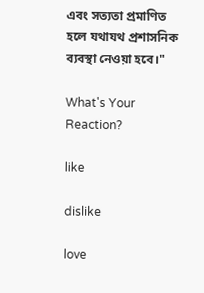এবং সত্যতা প্রমাণিত হলে যথাযথ প্রশাসনিক ব্যবস্থা নেওয়া হবে।"

What's Your Reaction?

like

dislike

love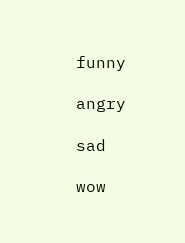funny

angry

sad

wow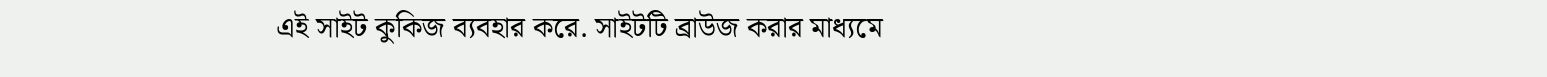এই সাইট কুকিজ ব্যবহার করে. সাইটটি ব্রাউজ করার মাধ্যমে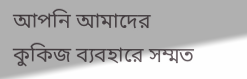আপনি আমাদের কুকিজ ব্যবহারে সম্মত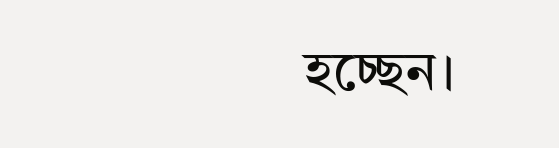হচ্ছেন।